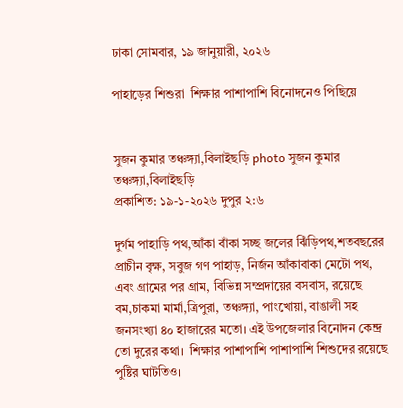ঢাকা সোমবার, ১৯ জানুয়ারী, ২০২৬

পাহাড়ের শিশুরা  শিক্ষার পাশাপাশি বিনোদনেও পিছিয়ে


সুজন কুমার তঞ্চঙ্গ্যা,বিলাইছড়ি photo সুজন কুমার তঞ্চঙ্গ্যা,বিলাইছড়ি
প্রকাশিত: ১৯-১-২০২৬ দুপুর ২:৬

দুর্গম পাহাড়ি পথ,আঁকা বাঁকা সচ্ছ জলের ঝিঁড়িপথ,শতবছরের প্রাচীন বৃক্ষ, সবুজ গণ পাহাড়, নির্জন আঁকাবাকা মেটো পথ, এবং গ্রামের পর গ্রাম, বিভিন্ন সম্প্রদায়ের বসবাস, রয়েছে বম,চাকমা মার্মা,ত্রিপুরা, তঞ্চঙ্গ্যা, পাংখোয়া, বাঙালী সহ জনসংখ্যা ৪০ হাজারের মতো। এই উপজেলার বিনোদন কেন্দ্র তো দুরের কথা।  শিক্ষার পাশাপাশি পাশাপাশি শিশুদের রয়েছে পুষ্টির ঘাটতিও।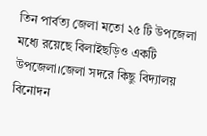তিন পার্বত্য জেলা মতো ২৫ টি উপজেলা মধ্যে রয়েছে বিলাইছড়িও একটি উপজেলা।জেলা সদরে কিছু বিদ্যালয় বিনোদন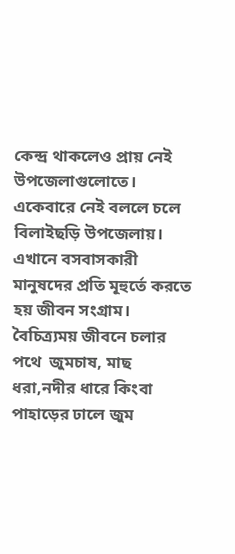কেন্দ্র থাকলেও প্রায় নেই উপজেলাগুলোতে। একেবারে নেই বললে চলে বিলাইছড়ি উপজেলায়। এখানে বসবাসকারী মানুষদের প্রতি মূহুর্তে করতে হয় জীবন সংগ্রাম। বৈচিত্র্যময় জীবনে চলার পথে  জুমচাষ, মাছ ধরা,নদীর ধারে কিংবা পাহাড়ের ঢালে জুম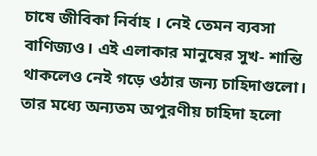চাষে জীবিকা নির্বাহ । নেই তেমন ব্যবসা বাণিজ্যও। এই এলাকার মানুষের সুখ- শান্তি থাকলেও নেই গড়ে ওঠার জন্য চাহিদাগুলো। তার মধ্যে অন্যতম অপুরণীয় চাহিদা হলো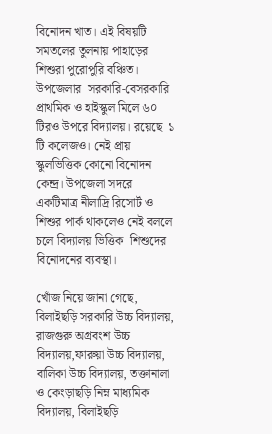বিনোদন খাত। এই বিষয়টি সমতলের তুলনায় পাহাড়ের শিশুরা পুরোপুরি বঞ্চিত। উপজেলার  সরকারি-বেসরকারি প্রাথমিক ও হাইস্কুল মিলে ৬০ টিরও উপরে বিদ্যালয়। রয়েছে  ১ টি কলেজও। নেই প্রায় স্কুলভিত্তিক কোনো বিনোদন কেন্দ্র। উপজেলা সদরে একটিমাত্র নীলাদ্রি রিসোর্ট ও শিশুর পার্ক থাকলেও নেই বললে চলে বিদ্যালয় ভিত্তিক  শিশুদের বিনোদনের ব্যবস্থা।

খোঁজ নিয়ে জানা গেছে, বিলাইছড়ি সরকারি উচ্চ বিদ্যালয়, রাজগুরু অগ্রবংশ উচ্চ বিদ্যালয়,ফারুয়া উচ্চ বিদ্যালয়, বালিকা উচ্চ বিদ্যালয়, তক্তানালা ও কেংড়াছড়ি নিম্ন মাধ্যমিক বিদ্যালয়, বিলাইছড়ি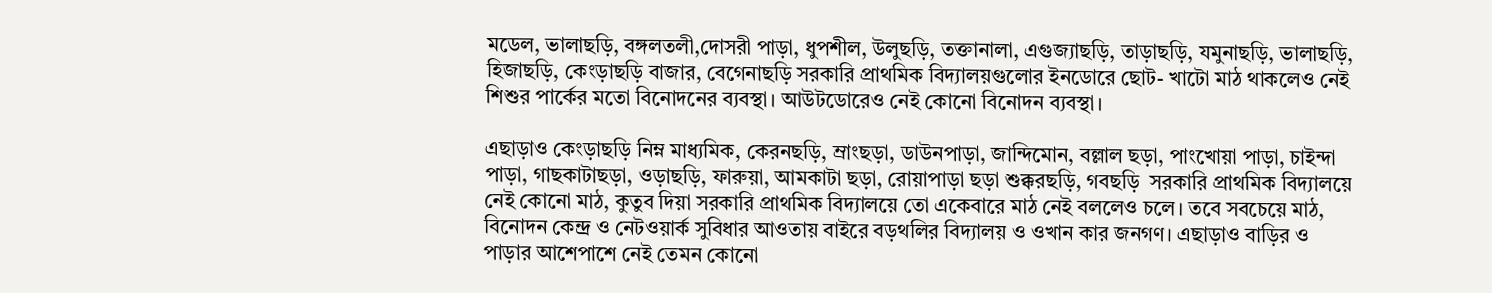মডেল, ভালাছড়ি, বঙ্গলতলী,দোসরী পাড়া, ধুপশীল, উলুছড়ি, তক্তানালা, এগুজ্যাছড়ি, তাড়াছড়ি, যমুনাছড়ি, ভালাছড়ি, হিজাছড়ি, কেংড়াছড়ি বাজার, বেগেনাছড়ি সরকারি প্রাথমিক বিদ্যালয়গুলোর ইনডোরে ছোট- খাটো মাঠ থাকলেও নেই শিশুর পার্কের মতো বিনোদনের ব্যবস্থা। আউটডোরেও নেই কোনো বিনোদন ব্যবস্থা।

এছাড়াও কেংড়াছড়ি নিম্ন মাধ্যমিক, কেরনছড়ি, ম্রাংছড়া, ডাউনপাড়া, জান্দিমোন, বল্লাল ছড়া, পাংখোয়া পাড়া, চাইন্দা পাড়া, গাছকাটাছড়া, ওড়াছড়ি, ফারুয়া, আমকাটা ছড়া, রোয়াপাড়া ছড়া শুক্করছড়ি, গবছড়ি  সরকারি প্রাথমিক বিদ্যালয়ে নেই কোনো মাঠ, কুতুব দিয়া সরকারি প্রাথমিক বিদ্যালয়ে তো একেবারে মাঠ নেই বললেও চলে। তবে সবচেয়ে মাঠ, বিনোদন কেন্দ্র ও নেটওয়ার্ক সুবিধার আওতায় বাইরে বড়থলির বিদ্যালয় ও ওখান কার জনগণ। এছাড়াও বাড়ির ও পাড়ার আশেপাশে নেই তেমন কোনো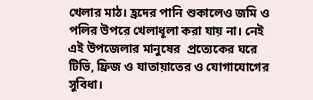খেলার মাঠ। হ্রদের পানি শুকালেও জমি ও পলির উপরে খেলাধূলা করা যায় না। নেই এই উপজেলার মানুষের  প্রত্যেকের ঘরে  টিভি, ফ্রিজ ও যাতায়াতের ও যোগাযোগের সুবিধা।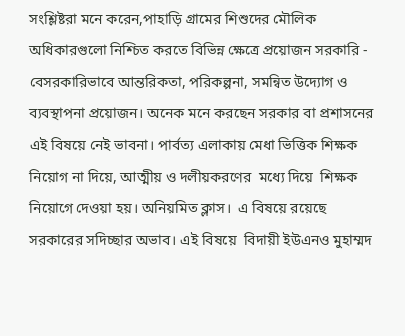সংশ্লিষ্টরা মনে করেন,পাহাড়ি গ্রামের শিশুদের মৌলিক অধিকারগুলো নিশ্চিত করতে বিভিন্ন ক্ষেত্রে প্রয়োজন সরকারি - বেসরকারিভাবে আন্তরিকতা, পরিকল্পনা, সমন্বিত উদ্যোগ ও ব্যবস্থাপনা প্রয়োজন। অনেক মনে করছেন সরকার বা প্রশাসনের এই বিষয়ে নেই ভাবনা। পার্বত্য এলাকায় মেধা ভিত্তিক শিক্ষক নিয়োগ না দিয়ে, আত্মীয় ও দলীয়করণের  মধ্যে দিয়ে  শিক্ষক নিয়োগে দেওয়া হয়। অনিয়মিত ক্লাস।  এ বিষয়ে রয়েছে সরকারের সদিচ্ছার অভাব। এই বিষয়ে  বিদায়ী ইউএনও মুহাম্মদ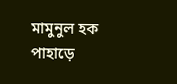মামুনুল হক পাহাড়ে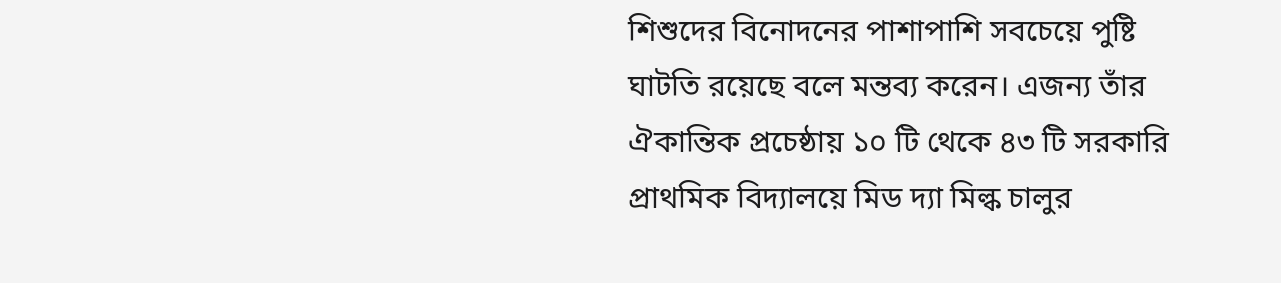শিশুদের বিনোদনের পাশাপাশি সবচেয়ে পুষ্টি ঘাটতি রয়েছে বলে মন্তব্য করেন। এজন্য তাঁর ঐকান্তিক প্রচেষ্ঠায় ১০ টি থেকে ৪৩ টি সরকারি  প্রাথমিক বিদ্যালয়ে মিড দ্যা মিল্ক চালুর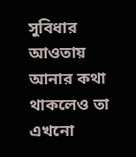সুবিধার আওতায় আনার কথা থাকলেও তা এখনো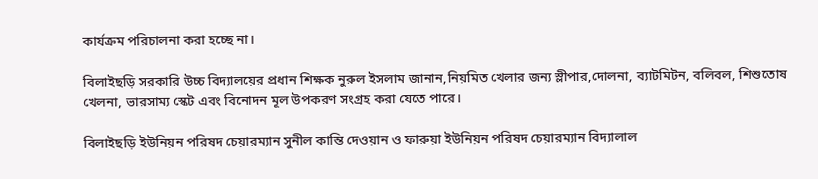কার্যক্রম পরিচালনা করা হচ্ছে না।

বিলাইছড়ি সরকারি উচ্চ বিদ্যালয়ের প্রধান শিক্ষক নুরুল ইসলাম জানান,নিয়মিত খেলার জন্য স্লীপার,দোলনা, ব্যাটমিটন, বলিবল, শিশুতোষ খেলনা, ভারসাম্য স্কেট এবং বিনোদন মূল উপকরণ সংগ্রহ করা যেতে পারে।

বিলাইছড়ি ইউনিয়ন পরিষদ চেয়ারম্যান সুনীল কান্তি দেওয়ান ও ফারুয়া ইউনিয়ন পরিষদ চেয়ারম্যান বিদ্যালাল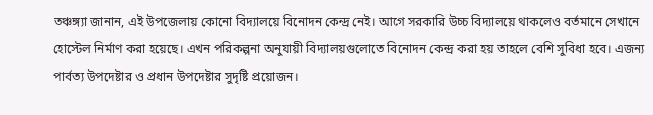তঞ্চঙ্গ্যা জানান, এই উপজেলায় কোনো বিদ্যালয়ে বিনোদন কেন্দ্র নেই। আগে সরকারি উচ্চ বিদ্যালয়ে থাকলেও বর্তমানে সেখানে হোস্টেল নির্মাণ করা হয়েছে। এখন পরিকল্পনা অনুযায়ী বিদ্যালয়গুলোতে বিনোদন কেন্দ্র করা হয় তাহলে বেশি সুবিধা হবে। এজন্য পার্বত্য উপদেষ্টার ও প্রধান উপদেষ্টার সুদৃষ্টি প্রয়োজন।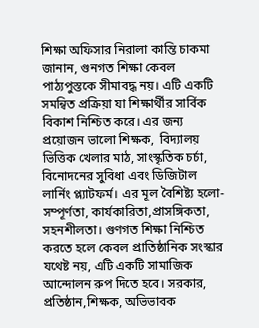শিক্ষা অফিসার নিরালা কান্তি চাকমা জানান, গুনগত শিক্ষা কেবল পাঠ্যপুস্তকে সীমাবদ্ধ নয়। এটি একটি সমন্বিত প্রক্রিয়া যা শিক্ষার্থীর সার্বিক বিকাশ নিশ্চিত করে। এর জন্য প্রয়োজন ভালো শিক্ষক,  বিদ্যালয় ভিত্তিক খেলার মাঠ, সাংস্কৃতিক চর্চা, বিনোদনের সুবিধা এবং ডিজিটাল লার্নিং প্ল্যাটফর্ম। এর মূল বৈশিষ্ট্য হলো-সম্পূর্ণতা, কার্যকারিতা,প্রাসঙ্গিকতা, সহনশীলতা। গুণগত শিক্ষা নিশ্চিত করতে হলে কেবল প্রাতিষ্ঠানিক সংস্কার যথেষ্ট নয়, এটি একটি সামাজিক আন্দোলন রুপ দিতে হবে। সরকার, প্রতিষ্ঠান,শিক্ষক, অভিভাবক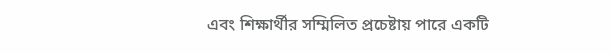এবং শিক্ষার্থীর সম্মিলিত প্রচেষ্টায় পারে একটি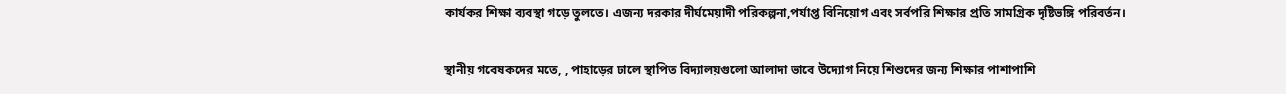কার্যকর শিক্ষা ব্যবস্থা গড়ে তুলতে। এজন্য দরকার দীর্ঘমেয়াদী পরিকল্পনা,পর্যাপ্ত বিনিয়োগ এবং সর্বপরি শিক্ষার প্রতি সামগ্রিক দৃষ্টিভঙ্গি পরিবর্তন।

স্থানীয় গবেষকদের মতে, , পাহাড়ের ঢালে স্থাপিত বিদ্যালয়গুলো আলাদা ভাবে উদ্যোগ নিয়ে শিশুদের জন্য শিক্ষার পাশাপাশি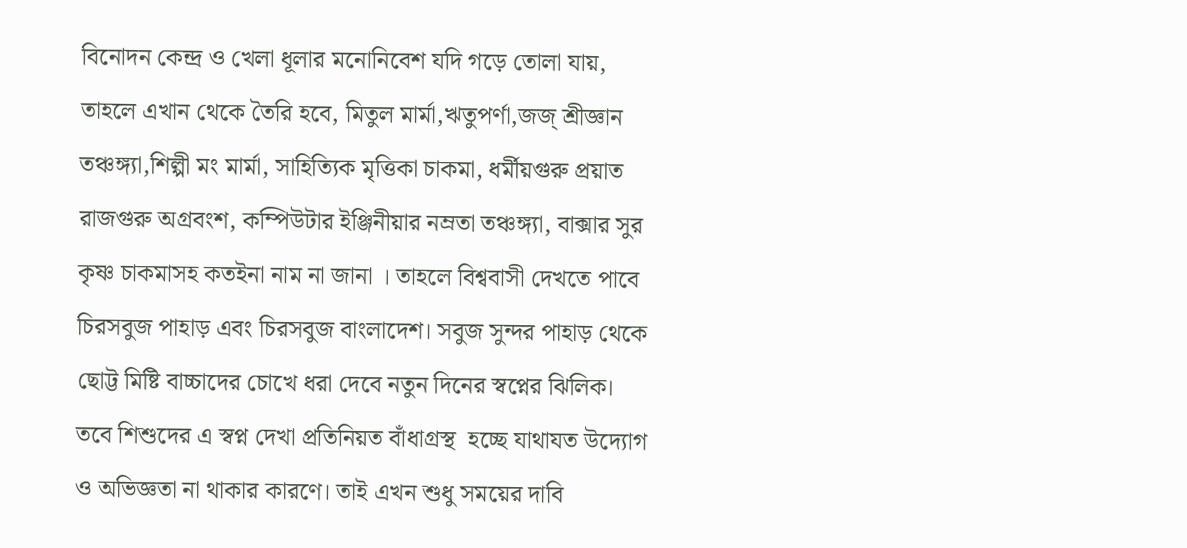বিনোদন কেন্দ্র ও খেলা ধূলার মনোনিবেশ যদি গড়ে তোলা যায়, তাহলে এখান থেকে তৈরি হবে, মিতুল মার্মা,ঋতুপর্ণা,জজ্ শ্রীজ্ঞান তঞ্চঙ্গ্যা,শিল্পী মং মার্মা, সাহিত্যিক মৃত্তিকা চাকমা, ধর্মীয়গুরু প্রয়াত রাজগুরু অগ্রবংশ, কম্পিউটার ইঞ্জিনীয়ার নম্রতা তঞ্চঙ্গ্যা, বাক্সার সুর কৃষ্ণ চাকমাসহ কতইনা নাম না জানা । তাহলে বিশ্ববাসী দেখতে পাবে চিরসবুজ পাহাড় এবং চিরসবুজ বাংলাদেশ। সবুজ সুন্দর পাহাড় থেকে ছোট্ট মিষ্টি বাচ্চাদের চোখে ধরা দেবে নতুন দিনের স্বপ্নের ঝিলিক। তবে শিশুদের এ স্বপ্ন দেখা প্রতিনিয়ত বাঁধাগ্রস্থ  হচ্ছে যাথাযত উদ্যোগ ও অভিজ্ঞতা না থাকার কারণে। তাই এখন শুধু সময়ের দাবি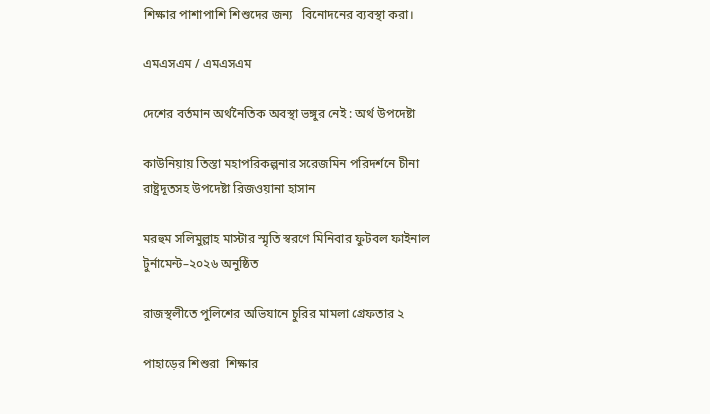শিক্ষার পাশাপাশি শিশুদের জন্য   বিনোদনের ব্যবস্থা করা।

এমএসএম / এমএসএম

দেশের বর্তমান অর্থনৈতিক অবস্থা ভঙ্গুর নেই : অর্থ উপদেষ্টা

কাউনিয়ায় তিস্তা মহাপরিকল্পনার সরেজমিন পরিদর্শনে চীনা রাষ্ট্রদূতসহ উপদেষ্টা রিজওয়ানা হাসান

মরহুম সলিমুল্লাহ মাস্টার স্মৃতি স্বরণে মিনিবার ফুটবল ফাইনাল টুর্নামেন্ট–২০২৬ অনুষ্ঠিত

রাজস্থলীতে পুলিশের অভিযানে চুরির মামলা গ্রেফতার ২

পাহাড়ের শিশুরা  শিক্ষার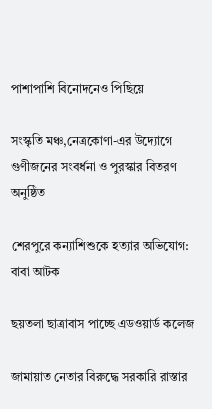পাশাপাশি বিনোদনেও পিছিয়ে

সংস্কৃতি মঞ্চ,নেত্রকোণা-এর উদ্যোগে গুণীজনের সংবর্ধনা ও পুরস্কার বিতরণ অনুষ্ঠিত

শেরপুরে কন্যাশিশুকে হত্যার অভিযোগ: বাবা আটক

ছয়তলা ছাত্রাবাস পাচ্ছে এডওয়ার্ড কলেজ

জামায়াত নেতার বিরুদ্ধে সরকারি রাস্তার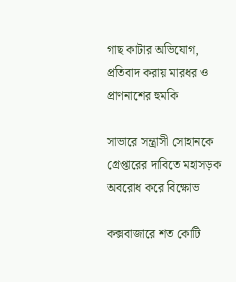গাছ কাটার অভিযোগ, প্রতিবাদ করায় মারধর ও প্রাণনাশের হুমকি

সাভারে সন্ত্রাসী সোহানকে গ্রেপ্তারের দাবিতে মহাসড়ক অবরোধ করে বিক্ষোভ

কক্সবাজারে শত কোটি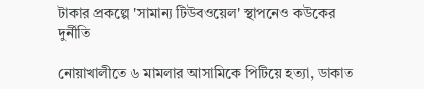টাকার প্রকল্পে 'সামান্য টিউবওয়েল' স্থাপনেও কউকের দুর্নীতি

নোয়াখালীতে ৬ মামলার আসামিকে পিটিয়ে হত্যা, ডাকাত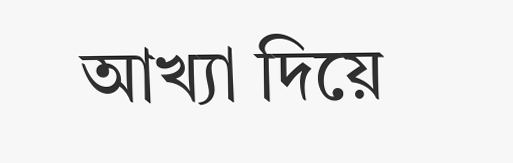আখ্যা দিয়ে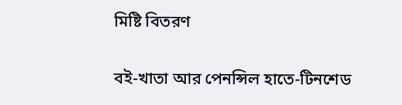মিষ্টি বিতরণ

বই-খাতা আর পেনন্সিল হাতে-টিনশেড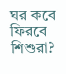ঘর কবে ফিরবে শিশুরা?